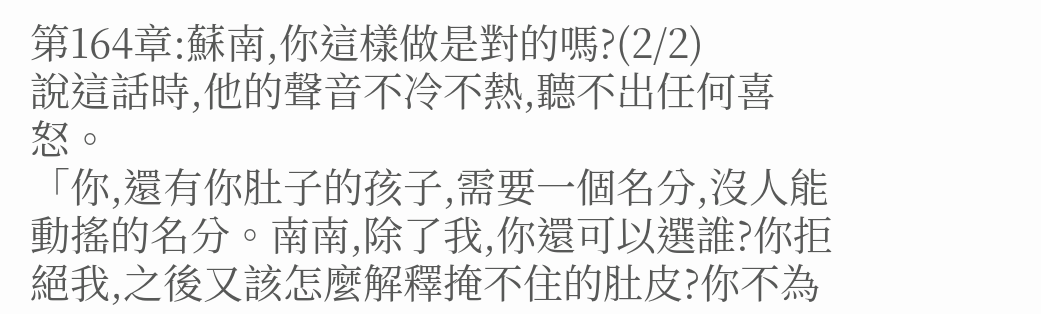第164章:蘇南,你這樣做是對的嗎?(2/2)
說這話時,他的聲音不冷不熱,聽不出任何喜怒。
「你,還有你肚子的孩子,需要一個名分,沒人能動搖的名分。南南,除了我,你還可以選誰?你拒絕我,之後又該怎麼解釋掩不住的肚皮?你不為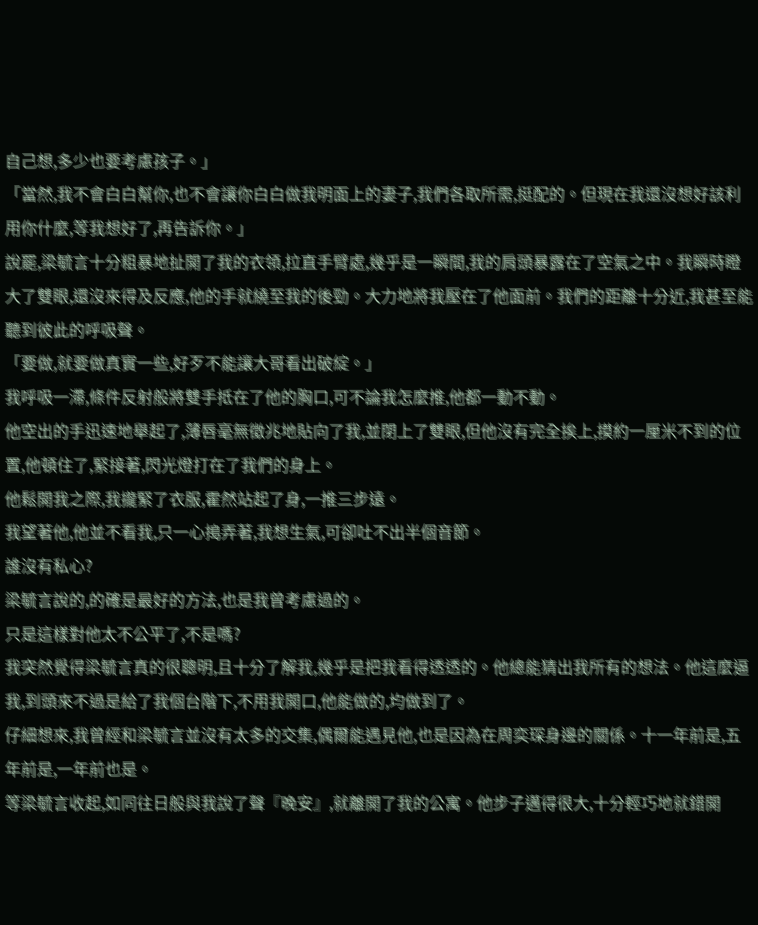自己想,多少也要考慮孩子。」
「當然,我不會白白幫你,也不會讓你白白做我明面上的妻子,我們各取所需,挺配的。但現在我還沒想好該利用你什麼,等我想好了,再告訴你。」
說罷,梁毓言十分粗暴地扯開了我的衣領,拉直手臂處,幾乎是一瞬間,我的肩頭暴露在了空氣之中。我瞬時瞪大了雙眼,還沒來得及反應,他的手就繞至我的後勁。大力地將我壓在了他面前。我們的距離十分近,我甚至能聽到彼此的呼吸聲。
「要做,就要做真實一些,好歹不能讓大哥看出破綻。」
我呼吸一滯,條件反射般將雙手抵在了他的胸口,可不論我怎麼推,他都一動不動。
他空出的手迅速地舉起了,薄唇毫無徵兆地貼向了我,並閉上了雙眼,但他沒有完全挨上,摸約一厘米不到的位置,他頓住了,緊接著,閃光燈打在了我們的身上。
他鬆開我之際,我攏緊了衣服,霍然站起了身,一推三步遠。
我望著他,他並不看我,只一心搗弄著,我想生氣,可卻吐不出半個音節。
誰沒有私心?
梁毓言說的,的確是最好的方法,也是我曾考慮過的。
只是這樣對他太不公平了,不是嗎?
我突然覺得梁毓言真的很聰明,且十分了解我,幾乎是把我看得透透的。他總能猜出我所有的想法。他這麼逼我,到頭來不過是給了我個台階下,不用我開口,他能做的,均做到了。
仔細想來,我曾經和梁毓言並沒有太多的交集,偶爾能遇見他,也是因為在周奕琛身邊的關係。十一年前是,五年前是,一年前也是。
等梁毓言收起,如同往日般與我說了聲『晚安』,就離開了我的公寓。他步子邁得很大,十分輕巧地就錯開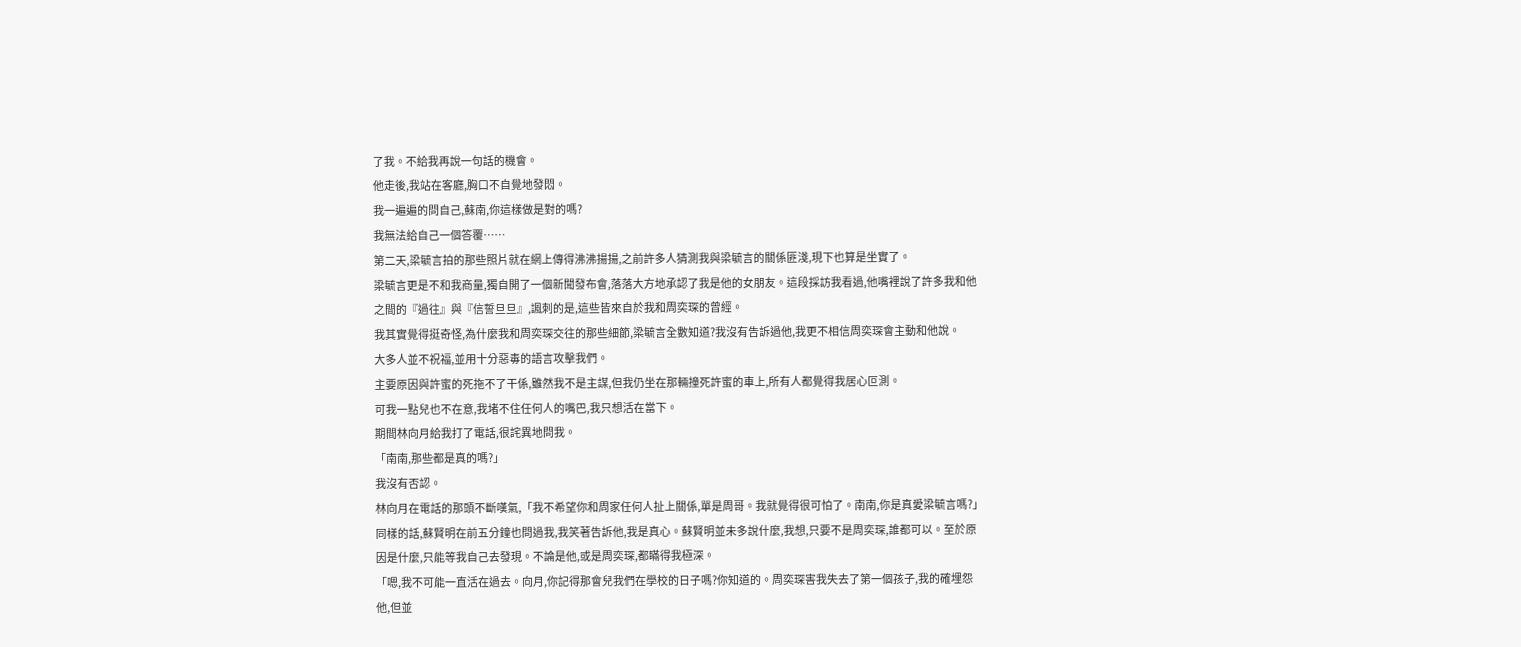了我。不給我再說一句話的機會。
他走後,我站在客廳,胸口不自覺地發悶。
我一遍遍的問自己,蘇南,你這樣做是對的嗎?
我無法給自己一個答覆……
第二天,梁毓言拍的那些照片就在網上傳得沸沸揚揚,之前許多人猜測我與梁毓言的關係匪淺,現下也算是坐實了。
梁毓言更是不和我商量,獨自開了一個新聞發布會,落落大方地承認了我是他的女朋友。這段採訪我看過,他嘴裡說了許多我和他之間的『過往』與『信誓旦旦』,諷刺的是,這些皆來自於我和周奕琛的曾經。
我其實覺得挺奇怪,為什麼我和周奕琛交往的那些細節,梁毓言全數知道?我沒有告訴過他,我更不相信周奕琛會主動和他說。
大多人並不祝福,並用十分惡毒的語言攻擊我們。
主要原因與許蜜的死拖不了干係,雖然我不是主謀,但我仍坐在那輛撞死許蜜的車上,所有人都覺得我居心叵測。
可我一點兒也不在意,我堵不住任何人的嘴巴,我只想活在當下。
期間林向月給我打了電話,很詫異地問我。
「南南,那些都是真的嗎?」
我沒有否認。
林向月在電話的那頭不斷嘆氣,「我不希望你和周家任何人扯上關係,單是周哥。我就覺得很可怕了。南南,你是真愛梁毓言嗎?」
同樣的話,蘇賢明在前五分鐘也問過我,我笑著告訴他,我是真心。蘇賢明並未多說什麼,我想,只要不是周奕琛,誰都可以。至於原因是什麼,只能等我自己去發現。不論是他,或是周奕琛,都瞞得我極深。
「嗯,我不可能一直活在過去。向月,你記得那會兒我們在學校的日子嗎?你知道的。周奕琛害我失去了第一個孩子,我的確埋怨他,但並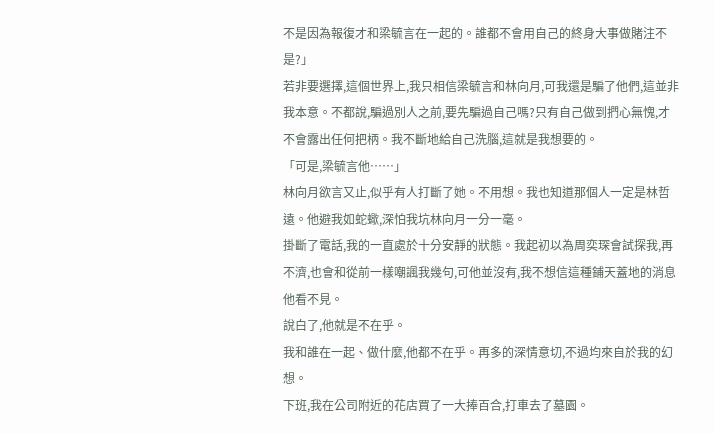不是因為報復才和梁毓言在一起的。誰都不會用自己的終身大事做賭注不是?」
若非要選擇,這個世界上,我只相信梁毓言和林向月,可我還是騙了他們,這並非我本意。不都說,騙過別人之前,要先騙過自己嗎?只有自己做到捫心無愧,才不會露出任何把柄。我不斷地給自己洗腦,這就是我想要的。
「可是,梁毓言他……」
林向月欲言又止,似乎有人打斷了她。不用想。我也知道那個人一定是林哲遠。他避我如蛇蠍,深怕我坑林向月一分一毫。
掛斷了電話,我的一直處於十分安靜的狀態。我起初以為周奕琛會試探我,再不濟,也會和從前一樣嘲諷我幾句,可他並沒有,我不想信這種鋪天蓋地的消息他看不見。
說白了,他就是不在乎。
我和誰在一起、做什麼,他都不在乎。再多的深情意切,不過均來自於我的幻想。
下班,我在公司附近的花店買了一大捧百合,打車去了墓園。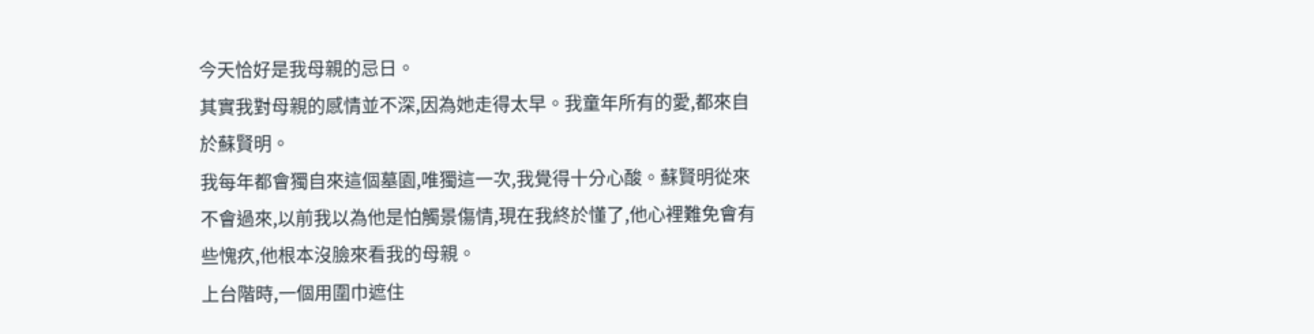今天恰好是我母親的忌日。
其實我對母親的感情並不深,因為她走得太早。我童年所有的愛,都來自於蘇賢明。
我每年都會獨自來這個墓園,唯獨這一次,我覺得十分心酸。蘇賢明從來不會過來,以前我以為他是怕觸景傷情,現在我終於懂了,他心裡難免會有些愧疚,他根本沒臉來看我的母親。
上台階時,一個用圍巾遮住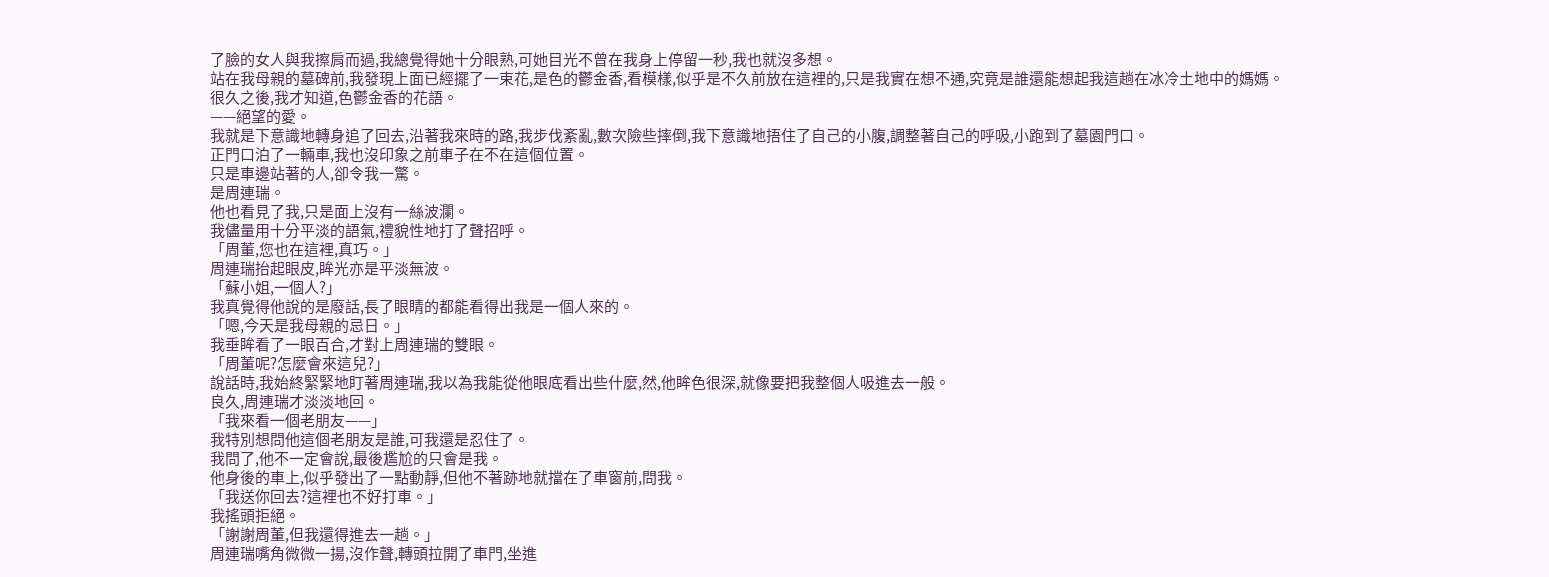了臉的女人與我擦肩而過,我總覺得她十分眼熟,可她目光不曾在我身上停留一秒,我也就沒多想。
站在我母親的墓碑前,我發現上面已經擺了一束花,是色的鬱金香,看模樣,似乎是不久前放在這裡的,只是我實在想不通,究竟是誰還能想起我這趟在冰冷土地中的媽媽。
很久之後,我才知道,色鬱金香的花語。
——絕望的愛。
我就是下意識地轉身追了回去,沿著我來時的路,我步伐紊亂,數次險些摔倒,我下意識地捂住了自己的小腹,調整著自己的呼吸,小跑到了墓園門口。
正門口泊了一輛車,我也沒印象之前車子在不在這個位置。
只是車邊站著的人,卻令我一驚。
是周連瑞。
他也看見了我,只是面上沒有一絲波瀾。
我儘量用十分平淡的語氣,禮貌性地打了聲招呼。
「周董,您也在這裡,真巧。」
周連瑞抬起眼皮,眸光亦是平淡無波。
「蘇小姐,一個人?」
我真覺得他說的是廢話,長了眼睛的都能看得出我是一個人來的。
「嗯,今天是我母親的忌日。」
我垂眸看了一眼百合,才對上周連瑞的雙眼。
「周董呢?怎麼會來這兒?」
說話時,我始終緊緊地盯著周連瑞,我以為我能從他眼底看出些什麼,然,他眸色很深,就像要把我整個人吸進去一般。
良久,周連瑞才淡淡地回。
「我來看一個老朋友——」
我特別想問他這個老朋友是誰,可我還是忍住了。
我問了,他不一定會說,最後尷尬的只會是我。
他身後的車上,似乎發出了一點動靜,但他不著跡地就擋在了車窗前,問我。
「我送你回去?這裡也不好打車。」
我搖頭拒絕。
「謝謝周董,但我還得進去一趟。」
周連瑞嘴角微微一揚,沒作聲,轉頭拉開了車門,坐進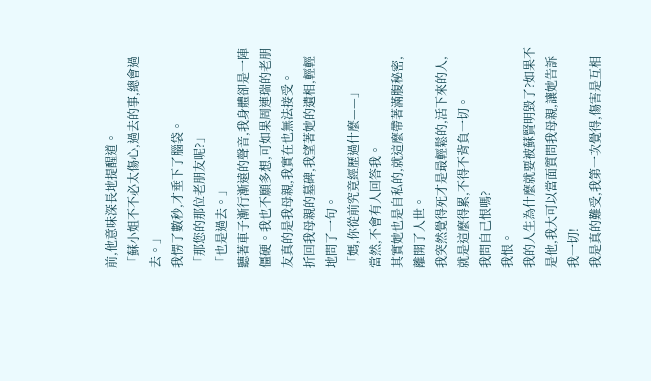前,他意味深長地提醒道。
「蘇小姐不不必太傷心,過去的事,總會過去。」
我愣了數秒,才垂下了腦袋。
「那您的那位老朋友呢?」
「也是過去。」
聽著車子漸行漸遠的聲音,我身體卻是一陣僵硬。我也不願多想,可如果周連瑞的老朋友真的是我母親,我實在也無法接受。
折回我母親的墓碑,我望著她的遺相,輕輕地問了一句。
「媽,你從前究竟經歷過什麼——」
當然,不會有人回答我。
其實她也是自私的,就這麼帶著滿腹秘密,離開了人世。
我突然覺得死才是最輕鬆的,活下來的人,就是這麼得累,不得不背負一切。
我問自己恨嗎?
我恨。
我的人生為什麼就要被蘇賢明毀了?如果不是他,我大可以當面質問我母親,讓她告訴我一切!
我是真的難受,我第一次覺得,傷害是互相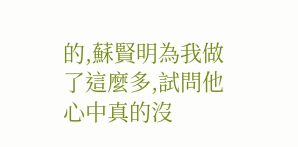的,蘇賢明為我做了這麼多,試問他心中真的沒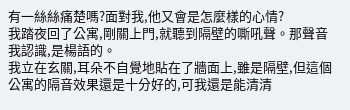有一絲絲痛楚嗎?面對我,他又會是怎麼樣的心情?
我踏夜回了公寓,剛關上門,就聽到隔壁的嘶吼聲。那聲音我認識,是楊語的。
我立在玄關,耳朵不自覺地貼在了牆面上,雖是隔壁,但這個公寓的隔音效果還是十分好的,可我還是能清清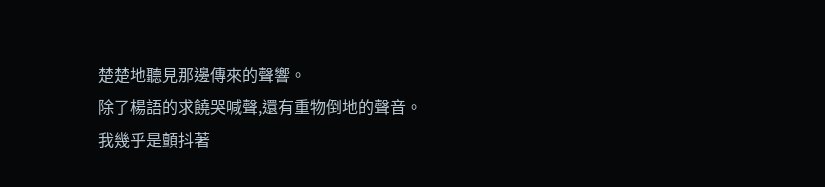楚楚地聽見那邊傳來的聲響。
除了楊語的求饒哭喊聲,還有重物倒地的聲音。
我幾乎是顫抖著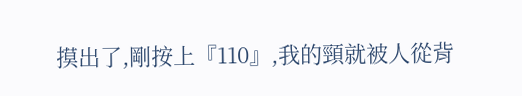摸出了,剛按上『110』,我的頸就被人從背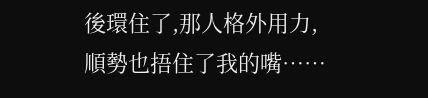後環住了,那人格外用力,順勢也捂住了我的嘴……